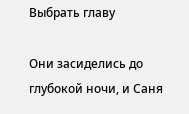Выбрать главу

Они засиделись до глубокой ночи, и Саня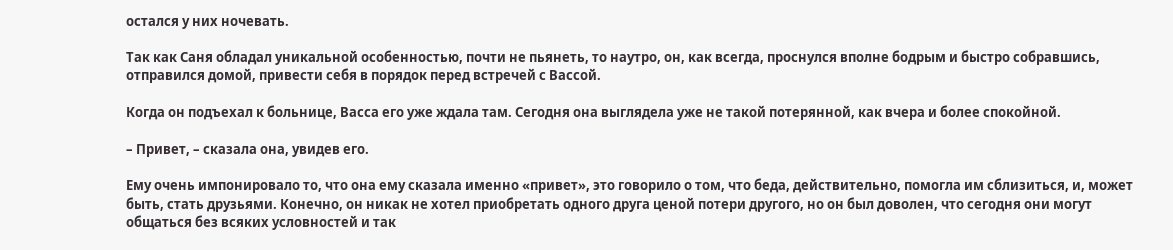остался у них ночевать.

Так как Саня обладал уникальной особенностью, почти не пьянеть, то наутро, он, как всегда, проснулся вполне бодрым и быстро собравшись, отправился домой, привести себя в порядок перед встречей с Вассой.

Когда он подъехал к больнице, Васса его уже ждала там. Сегодня она выглядела уже не такой потерянной, как вчера и более спокойной.

– Привет, – сказала она, увидев его.

Ему очень импонировало то, что она ему сказала именно «привет», это говорило о том, что беда, действительно, помогла им сблизиться, и, может быть, стать друзьями. Конечно, он никак не хотел приобретать одного друга ценой потери другого, но он был доволен, что сегодня они могут общаться без всяких условностей и так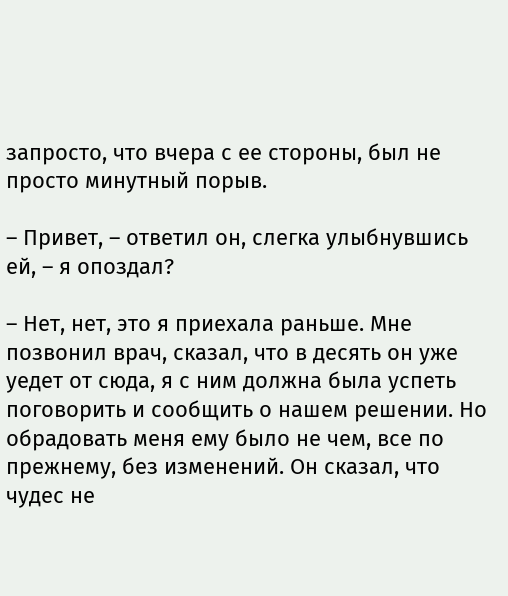запросто, что вчера с ее стороны, был не просто минутный порыв.

– Привет, – ответил он, слегка улыбнувшись ей, – я опоздал?

– Нет, нет, это я приехала раньше. Мне позвонил врач, сказал, что в десять он уже уедет от сюда, я с ним должна была успеть поговорить и сообщить о нашем решении. Но обрадовать меня ему было не чем, все по прежнему, без изменений. Он сказал, что чудес не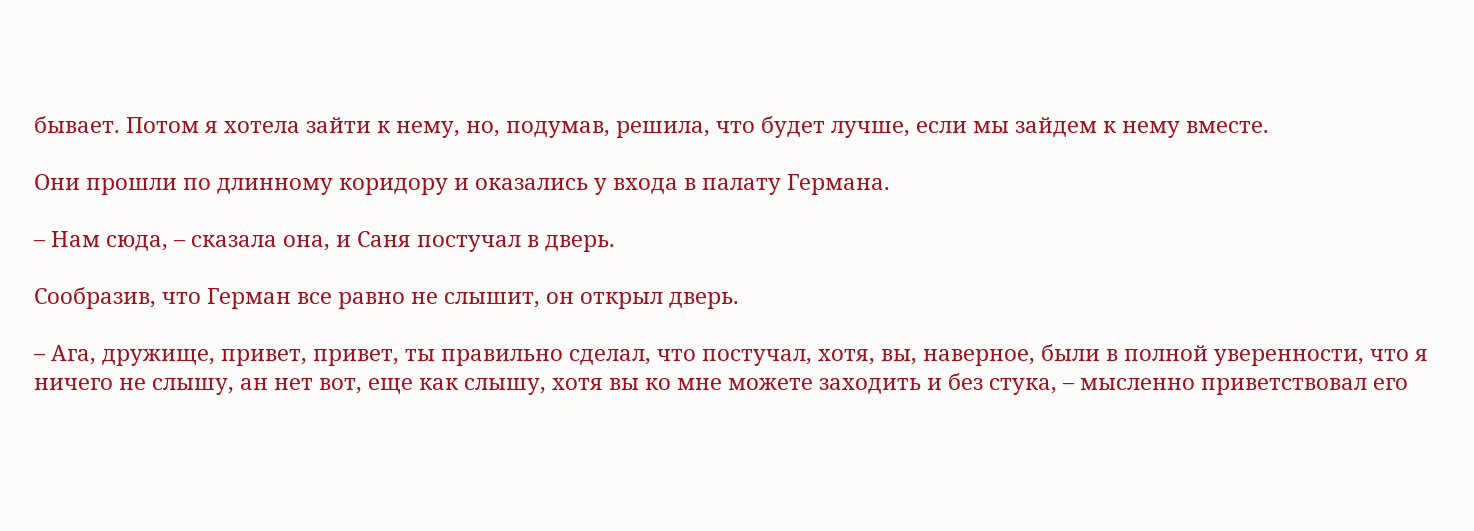бывает. Потом я хотела зайти к нему, но, подумав, решила, что будет лучше, если мы зайдем к нему вместе.

Они прошли по длинному коридору и оказались у входа в палату Германа.

– Нам сюда, – сказала она, и Саня постучал в дверь.

Сообразив, что Герман все равно не слышит, он открыл дверь.

– Ага, дружище, привет, привет, ты правильно сделал, что постучал, хотя, вы, наверное, были в полной уверенности, что я ничего не слышу, ан нет вот, еще как слышу, хотя вы ко мне можете заходить и без стука, – мысленно приветствовал его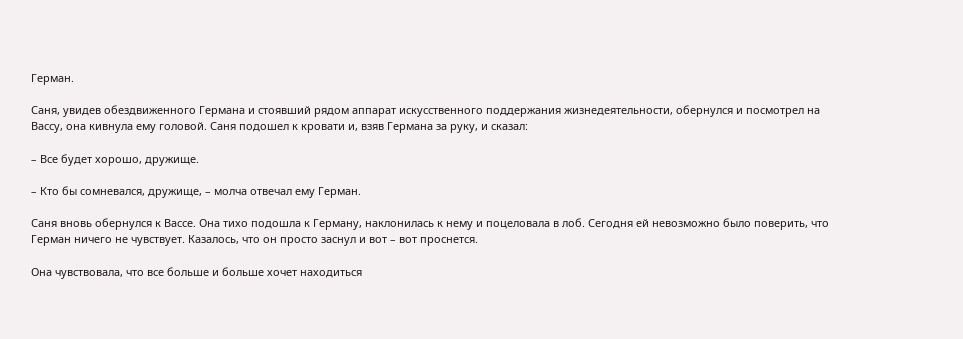Герман.

Саня, увидев обездвиженного Германа и стоявший рядом аппарат искусственного поддержания жизнедеятельности, обернулся и посмотрел на Вассу, она кивнула ему головой. Саня подошел к кровати и, взяв Германа за руку, и сказал:

– Все будет хорошо, дружище.

– Кто бы сомневался, дружище, – молча отвечал ему Герман.

Саня вновь обернулся к Вассе. Она тихо подошла к Герману, наклонилась к нему и поцеловала в лоб. Сегодня ей невозможно было поверить, что Герман ничего не чувствует. Казалось, что он просто заснул и вот – вот проснется.

Она чувствовала, что все больше и больше хочет находиться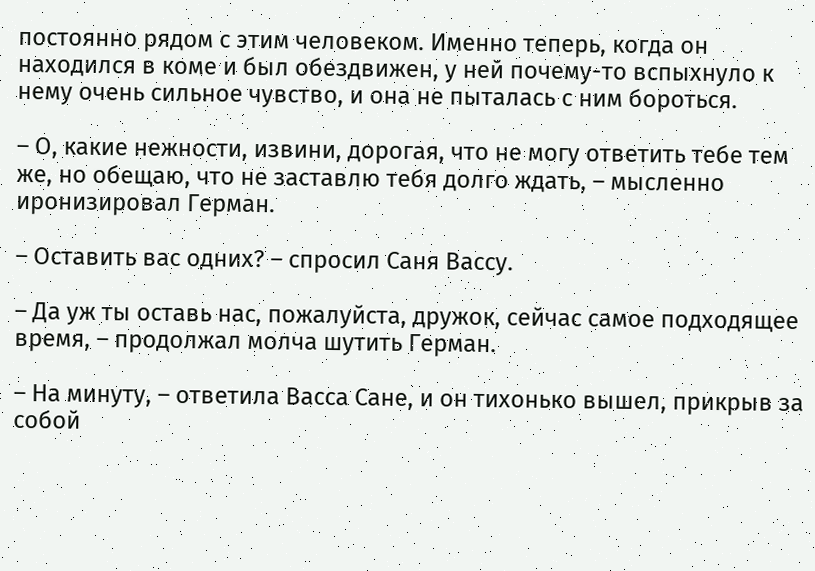постоянно рядом с этим человеком. Именно теперь, когда он находился в коме и был обездвижен, у ней почему-то вспыхнуло к нему очень сильное чувство, и она не пыталась с ним бороться.

– О, какие нежности, извини, дорогая, что не могу ответить тебе тем же, но обещаю, что не заставлю тебя долго ждать, – мысленно иронизировал Герман.

– Оставить вас одних? – спросил Саня Вассу.

– Да уж ты оставь нас, пожалуйста, дружок, сейчас самое подходящее время, – продолжал молча шутить Герман.

– На минуту, – ответила Васса Сане, и он тихонько вышел, прикрыв за собой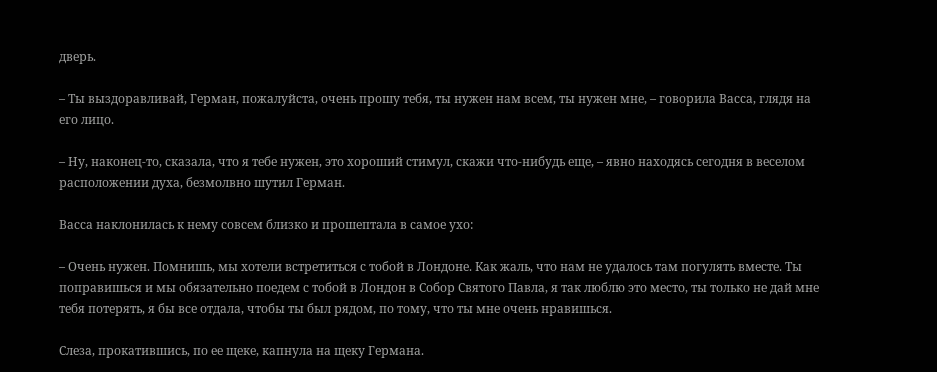дверь.

– Ты выздоравливай, Герман, пожалуйста, очень прошу тебя, ты нужен нам всем, ты нужен мне, – говорила Васса, глядя на его лицо.

– Ну, наконец-то, сказала, что я тебе нужен, это хороший стимул, скажи что-нибудь еще, – явно находясь сегодня в веселом расположении духа, безмолвно шутил Герман.

Васса наклонилась к нему совсем близко и прошептала в самое ухо:

– Очень нужен. Помнишь, мы хотели встретиться с тобой в Лондоне. Как жаль, что нам не удалось там погулять вместе. Ты поправишься и мы обязательно поедем с тобой в Лондон в Собор Святого Павла, я так люблю это место, ты только не дай мне тебя потерять, я бы все отдала, чтобы ты был рядом, по тому, что ты мне очень нравишься.

Слеза, прокатившись, по ее щеке, капнула на щеку Германа.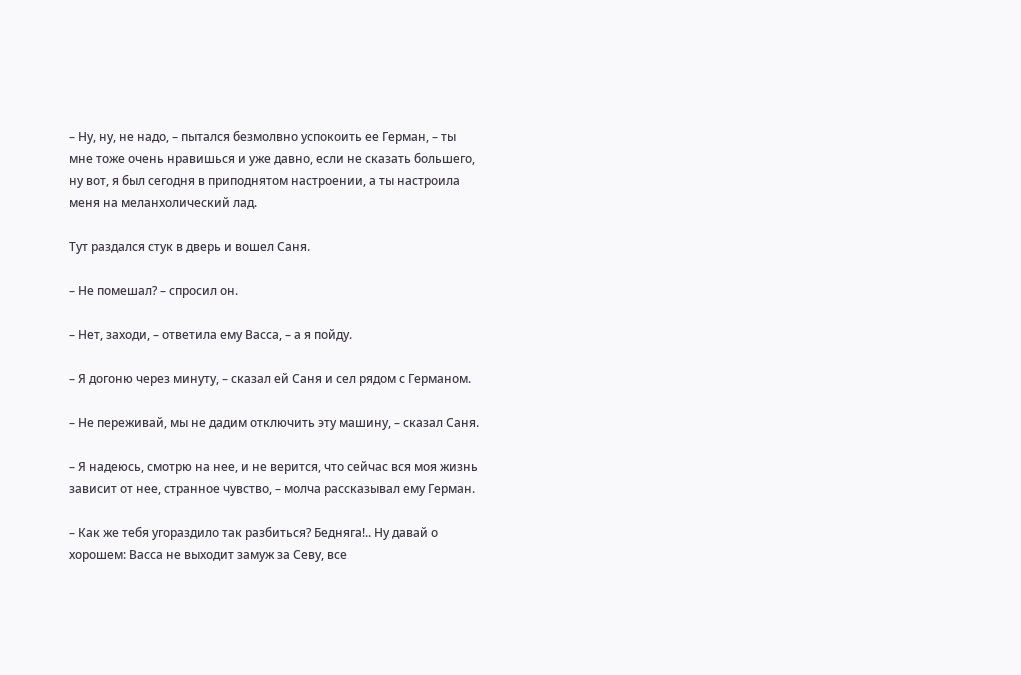– Ну, ну, не надо, – пытался безмолвно успокоить ее Герман, – ты мне тоже очень нравишься и уже давно, если не сказать большего, ну вот, я был сегодня в приподнятом настроении, а ты настроила меня на меланхолический лад.

Тут раздался стук в дверь и вошел Саня.

– Не помешал? – спросил он.

– Нет, заходи, – ответила ему Васса, – а я пойду.

– Я догоню через минуту, – сказал ей Саня и сел рядом с Германом.

– Не переживай, мы не дадим отключить эту машину, – сказал Саня.

– Я надеюсь, смотрю на нее, и не верится, что сейчас вся моя жизнь зависит от нее, странное чувство, – молча рассказывал ему Герман.

– Как же тебя угораздило так разбиться? Бедняга!.. Ну давай о хорошем: Васса не выходит замуж за Севу, все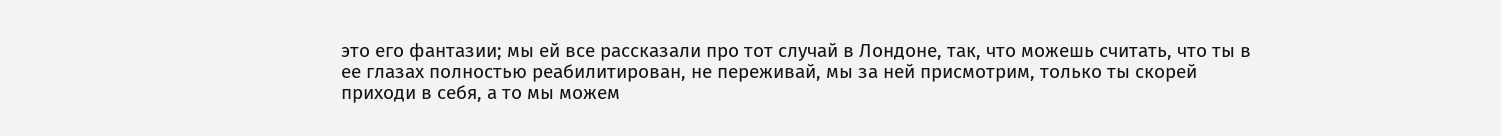это его фантазии; мы ей все рассказали про тот случай в Лондоне, так, что можешь считать, что ты в ее глазах полностью реабилитирован, не переживай, мы за ней присмотрим, только ты скорей приходи в себя, а то мы можем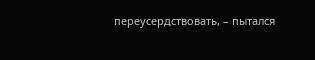переусердствовать, – пытался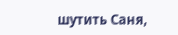шутить Саня,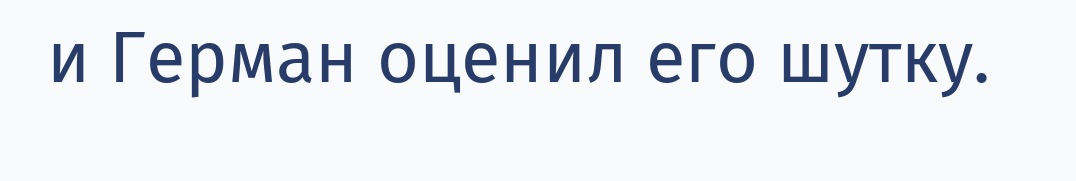и Герман оценил его шутку.